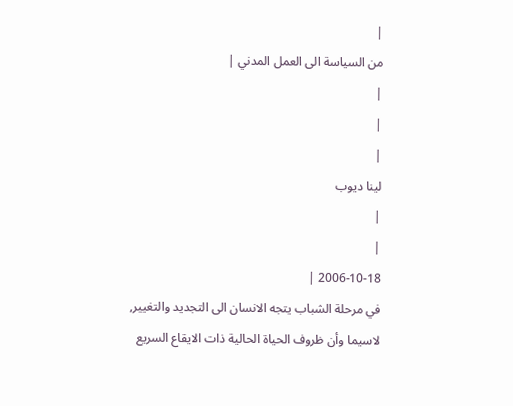|
من السياسة الى العمل المدني |
|
|
|
لينا ديوب
|
|
2006-10-18 |
في مرحلة الشباب يتجه الانسان الى التجديد والتغيير, لاسيما وأن ظروف الحياة الحالية ذات الايقاع السريع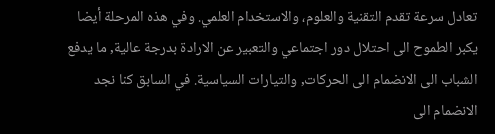تعادل سرعة تقدم التقنية والعلوم، والاستخدام العلمي. وفي هذه المرحلة أيضا يكبر الطموح الى احتلال دور اجتماعي والتعبير عن الارادة بدرجة عالية, ما يدفع الشباب الى الانضمام الى الحركات, والتيارات السياسية. في السابق كنا نجد الانضمام الى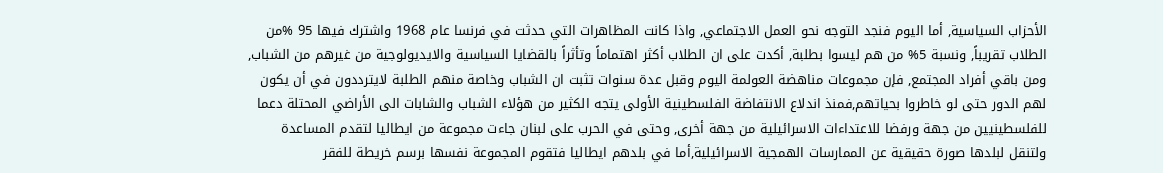الأحزاب السياسية, أما اليوم فنجد التوجه نحو العمل الاجتماعي, واذا كانت المظاهرات التي حدثت في فرنسا عام 1968 واشترك فيها 95 %من الطلاب تقريباً, ونسبة 5% من هم ليسوا بطلبة, أكدت على ان الطلاب أكثر اهتماماً وتأثراً بالقضايا السياسية والايديولوجية من غيرهم من الشباب, ومن باقي أفراد المجتمع, فإن مجموعات مناهضة العولمة اليوم وقبل عدة سنوات تثبت ان الشباب وخاصة منهم الطلبة لايترددون في أن يكون لهم الدور حتى لو خاطروا بحياتهم,فمنذ اندلاع الانتفاضة الفلسطينية الأولى يتجه الكثير من هؤلاء الشباب والشابات الى الأراضي المحتلة دعما للفلسطينيين من جهة ورفضا للاعتداءات الاسرائيلية من جهة أخرى, وحتى في الحرب على لبنان جاءت مجموعة من ايطاليا لتقدم المساعدة ولتنقل لبلدها صورة حقيقية عن الممارسات الهمجية الاسرائيلية,أما في بلدهم ايطاليا فتقوم المجموعة نفسها برسم خريطة للفقر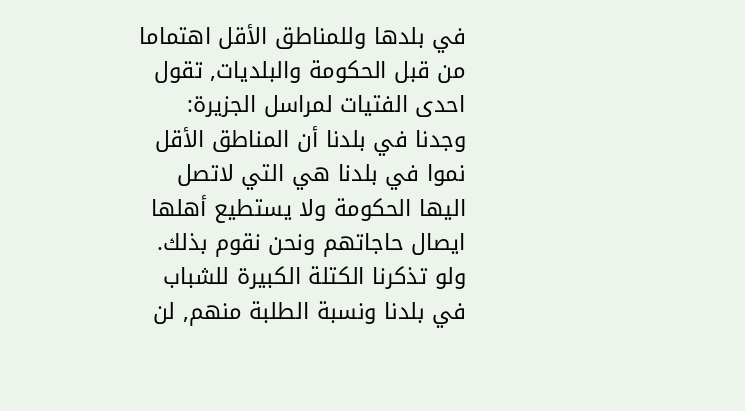في بلدها وللمناطق الأقل اهتماما من قبل الحكومة والبلديات, تقول احدى الفتيات لمراسل الجزيرة: وجدنا في بلدنا أن المناطق الأقل نموا في بلدنا هي التي لاتصل اليها الحكومة ولا يستطيع أهلها ايصال حاجاتهم ونحن نقوم بذلك. ولو تذكرنا الكتلة الكبيرة للشباب في بلدنا ونسبة الطلبة منهم, لن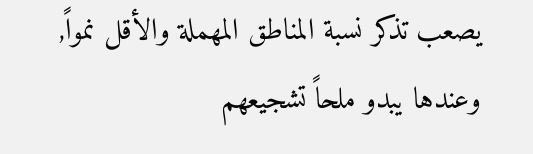يصعب تذكر نسبة المناطق المهملة والأقل نمواً, وعندها يبدو ملحاً تشجيعهم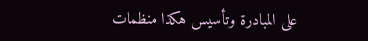على المبادرة وتأسيس هكذا منظمات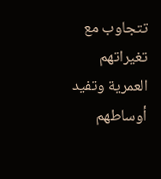تتجاوب مع تغيراتهم العمرية وتفيد أوساطهم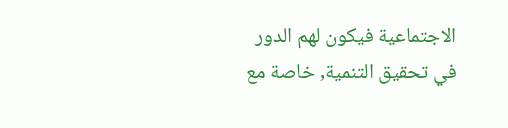الاجتماعية فيكون لهم الدور في تحقيق التنمية, خاصة مع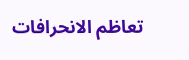تعاظم الانحرافات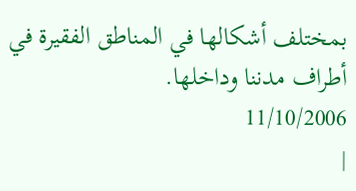بمختلف أشكالها في المناطق الفقيرة في أطراف مدننا وداخلها.
11/10/2006
|